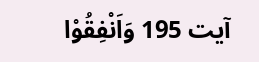آیت 195 وَاَنْفِقُوْا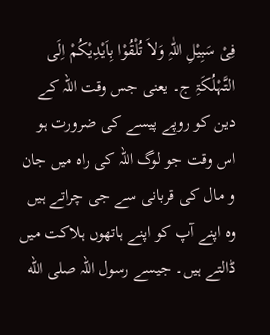فِیْ سَبِیْلِ اللّٰہِ وَلاَ تُلْقُوْا بِاَیْدِیْکُمْ اِلَی التَّہْلُکَۃِ ج۔ یعنی جس وقت اللہ کے دین کو روپے پیسے کی ضرورت ہو اس وقت جو لوگ اللہ کی راہ میں جان و مال کی قربانی سے جی چراتے ہیں وہ اپنے آپ کو اپنے ہاتھوں ہلاکت میں ڈالتے ہیں۔ جیسے رسول اللہ صلى الله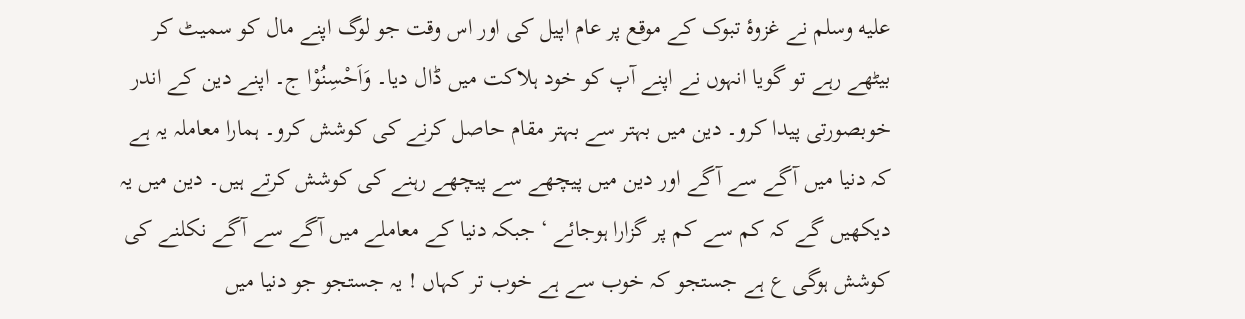عليه وسلم نے غزوۂ تبوک کے موقع پر عام اپیل کی اور اس وقت جو لوگ اپنے مال کو سمیٹ کر بیٹھے رہے تو گویا انہوں نے اپنے آپ کو خود ہلاکت میں ڈال دیا۔ وَاَحْسِنُوْا ج۔ اپنے دین کے اندر خوبصورتی پیدا کرو۔ دین میں بہتر سے بہتر مقام حاصل کرنے کی کوشش کرو۔ ہمارا معاملہ یہ ہے کہ دنیا میں آگے سے آگے اور دین میں پیچھے سے پیچھے رہنے کی کوشش کرتے ہیں۔ دین میں یہ دیکھیں گے کہ کم سے کم پر گزارا ہوجائے ‘ جبکہ دنیا کے معاملے میں آگے سے آگے نکلنے کی کوشش ہوگی ع ہے جستجو کہ خوب سے ہے خوب تر کہاں ! یہ جستجو جو دنیا میں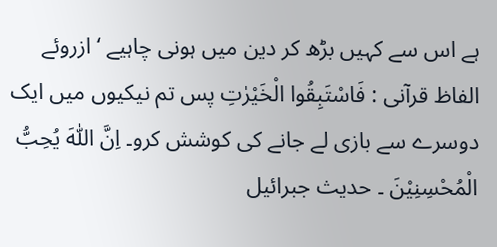ہے اس سے کہیں بڑھ کر دین میں ہونی چاہیے ‘ ازروئے الفاظ قرآنی : فَاسْتَبِقُوا الْخَیْرٰتِ پس تم نیکیوں میں ایک دوسرے سے بازی لے جانے کی کوشش کرو۔ اِنَّ اللّٰہَ یُحِبُّ الْمُحْسِنِیْنَ ۔ حدیث جبرائیل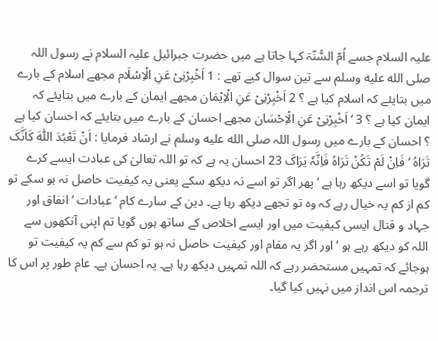علیہ السلام جسے اُمّ السُّنّۃ کہا جاتا ہے میں حضرت جبرائیل علیہ السلام نے رسول اللہ صلى الله عليه وسلم سے تین سوال کیے تھے : 1 اَخْبِرْنِیْ عَنِ الْاِسْلَام مجھے اسلام کے بارے میں بتایئے کہ اسلام کیا ہے ؟ 2 اَخْبِرْنِیْ عَنِ الْاِیْمَان مجھے ایمان کے بارے میں بتایئے کہ ایمان کیا ہے ؟ 3 ‘ اَخْبِرْنِیْ عَنِ الْاِحْسَان مجھے احسان کے بارے میں بتایئے کہ احسان کیا ہے ؟ احسان کے بارے میں رسول اللہ صلى الله عليه وسلم نے ارشاد فرمایا : اَنْ تَعْبُدَ اللّٰہَ کَاَنَّکَ تَرَاہُ ‘ فَاِنْ لَمْ تَکُنْ تَرَاہُ فَاِنَّہٗ یَرَاکَ 23 احسان یہ ہے کہ تو اللہ تعالیٰ کی عبادت ایسے کرے گویا تو اسے دیکھ رہا ہے ‘ پھر اگر تو اسے نہ دیکھ سکے یعنی یہ کیفیت حاصل نہ ہو سکے تو کم از کم یہ خیال رہے کہ وہ تو تجھے دیکھ رہا ہے۔ دین کے سارے کام ‘ عبادات ‘ انفاق اور جہاد و قتال ایسی کیفیت میں اور ایسے اخلاص کے ساتھ ہوں گویا تم اپنی آنکھوں سے اللہ کو دیکھ رہے ہو ‘ اور اگر یہ مقام اور کیفیت حاصل نہ ہو تو کم سے کم یہ کیفیت تو ہوجائے کہ تمہیں مستحضر رہے کہ اللہ تمہیں دیکھ رہا ہے۔ یہ احسان ہے۔ عام طور پر اس کا ترجمہ اس انداز میں نہیں کیا گیا۔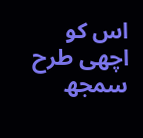اس کو اچھی طرح سمجھ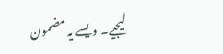لیجیے۔ ویسے یہ مضمون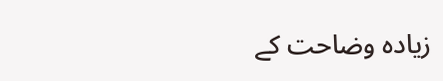زیادہ وضاحت کے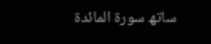ساتھ سورة المائدۃ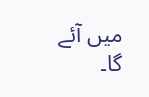میں آئے گا۔